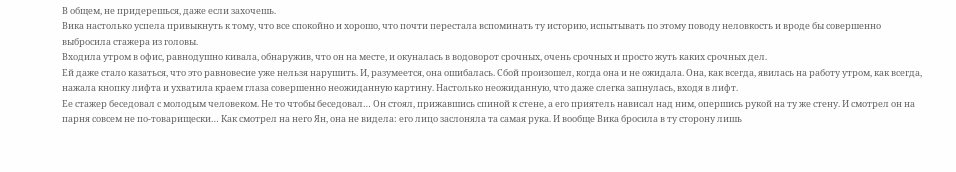В общем, не придерешься, даже если захочешь.
Вика настолько успела привыкнуть к тому, что все спокойно и хорошо, что почти перестала вспоминать ту историю, испытывать по этому поводу неловкость и вроде бы совершенно выбросила стажера из головы.
Входила утром в офис, равнодушно кивала, обнаружив, что он на месте, и окуналась в водоворот срочных, очень срочных и просто жуть каких срочных дел.
Ей даже стало казаться, что это равновесие уже нельзя нарушить. И, разумеется, она ошибалась. Сбой произошел, когда она и не ожидала. Она, как всегда, явилась на работу утром, как всегда, нажала кнопку лифта и ухватила краем глаза совершенно неожиданную картину. Настолько неожиданную, что даже слегка запнулась, входя в лифт.
Ее стажер беседовал с молодым человеком. Не то чтобы беседовал… Он стоял, прижавшись спиной к стене, а его приятель нависал над ним, опершись рукой на ту же стену. И смотрел он на парня совсем не по-товарищески… Как смотрел на него Ян, она не видела: его лицо заслоняла та самая рука. И вообще Вика бросила в ту сторону лишь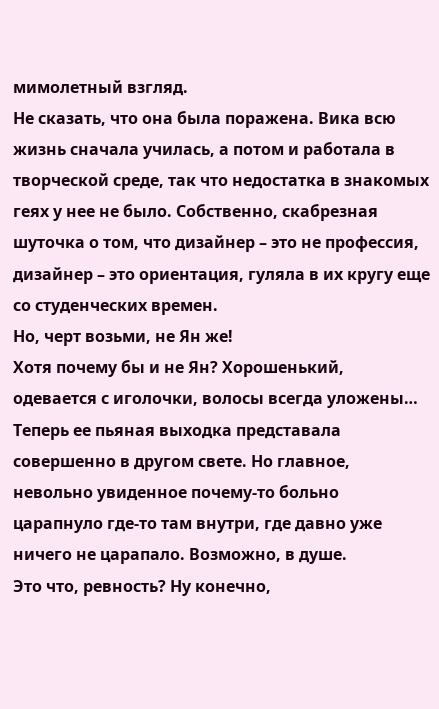мимолетный взгляд.
Не сказать, что она была поражена. Вика всю жизнь сначала училась, а потом и работала в творческой среде, так что недостатка в знакомых геях у нее не было. Собственно, скабрезная шуточка о том, что дизайнер – это не профессия, дизайнер – это ориентация, гуляла в их кругу еще со студенческих времен.
Но, черт возьми, не Ян же!
Хотя почему бы и не Ян? Хорошенький, одевается с иголочки, волосы всегда уложены…
Теперь ее пьяная выходка представала совершенно в другом свете. Но главное, невольно увиденное почему-то больно царапнуло где-то там внутри, где давно уже ничего не царапало. Возможно, в душе.
Это что, ревность? Ну конечно,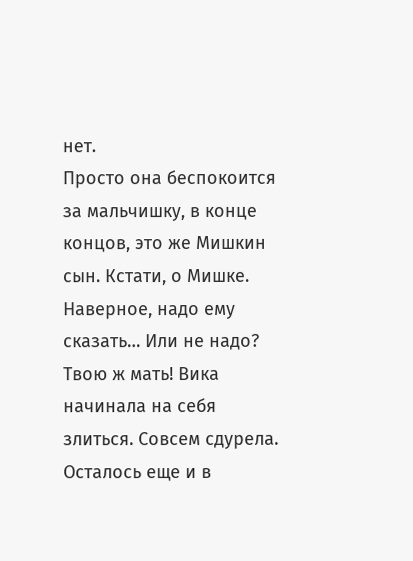нет.
Просто она беспокоится за мальчишку, в конце концов, это же Мишкин сын. Кстати, о Мишке. Наверное, надо ему сказать… Или не надо?
Твою ж мать! Вика начинала на себя злиться. Совсем сдурела. Осталось еще и в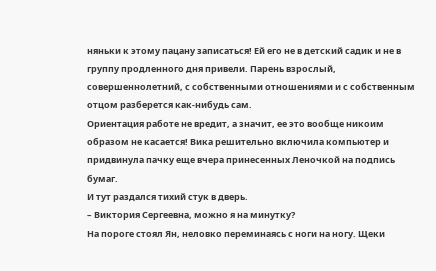няньки к этому пацану записаться! Ей его не в детский садик и не в группу продленного дня привели. Парень взрослый, совершеннолетний, с собственными отношениями и с собственным отцом разберется как-нибудь сам.
Ориентация работе не вредит, а значит, ее это вообще никоим образом не касается! Вика решительно включила компьютер и придвинула пачку еще вчера принесенных Леночкой на подпись бумаг.
И тут раздался тихий стук в дверь.
– Виктория Сергеевна, можно я на минутку?
На пороге стоял Ян, неловко переминаясь с ноги на ногу. Щеки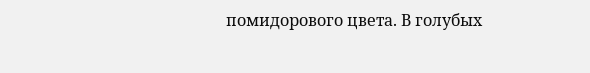помидорового цвета. В голубых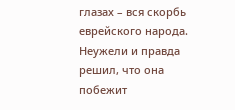глазах – вся скорбь еврейского народа. Неужели и правда решил, что она побежит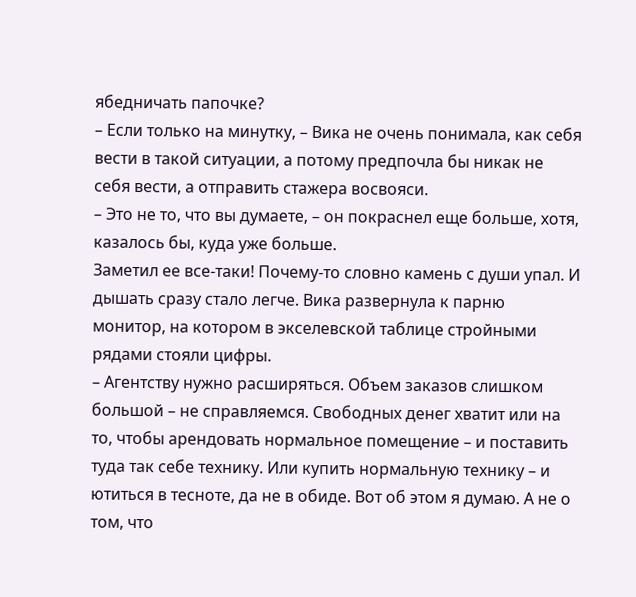ябедничать папочке?
– Если только на минутку, – Вика не очень понимала, как себя вести в такой ситуации, а потому предпочла бы никак не себя вести, а отправить стажера восвояси.
– Это не то, что вы думаете, – он покраснел еще больше, хотя, казалось бы, куда уже больше.
Заметил ее все-таки! Почему-то словно камень с души упал. И дышать сразу стало легче. Вика развернула к парню монитор, на котором в экселевской таблице стройными рядами стояли цифры.
– Агентству нужно расширяться. Объем заказов слишком большой – не справляемся. Свободных денег хватит или на то, чтобы арендовать нормальное помещение – и поставить туда так себе технику. Или купить нормальную технику – и ютиться в тесноте, да не в обиде. Вот об этом я думаю. А не о том, что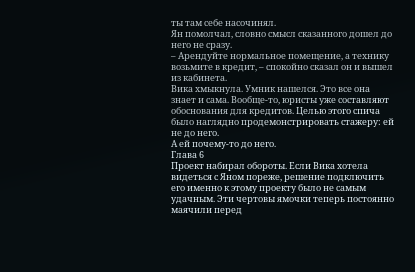ты там себе насочинял.
Ян помолчал, словно смысл сказанного дошел до него не сразу.
– Арендуйте нормальное помещение, а технику возьмите в кредит, – спокойно сказал он и вышел из кабинета.
Вика хмыкнула. Умник нашелся. Это все она знает и сама. Вообще-то, юристы уже составляют обоснования для кредитов. Целью этого спича было наглядно продемонстрировать стажеру: ей не до него.
А ей почему-то до него.
Глава 6
Проект набирал обороты. Если Вика хотела видеться с Яном пореже, решение подключить его именно к этому проекту было не самым удачным. Эти чертовы ямочки теперь постоянно маячили перед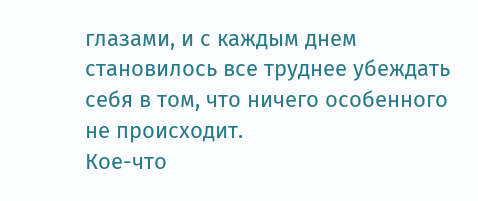глазами, и с каждым днем становилось все труднее убеждать себя в том, что ничего особенного не происходит.
Кое-что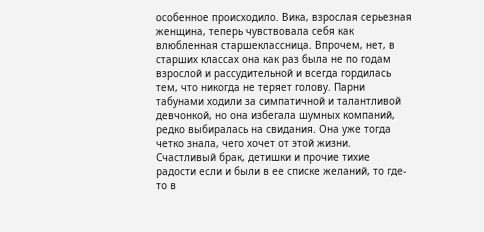особенное происходило. Вика, взрослая серьезная женщина, теперь чувствовала себя как влюбленная старшеклассница. Впрочем, нет, в старших классах она как раз была не по годам взрослой и рассудительной и всегда гордилась тем, что никогда не теряет голову. Парни табунами ходили за симпатичной и талантливой девчонкой, но она избегала шумных компаний, редко выбиралась на свидания. Она уже тогда четко знала, чего хочет от этой жизни. Счастливый брак, детишки и прочие тихие радости если и были в ее списке желаний, то где-то в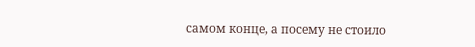самом конце, а посему не стоило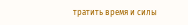тратить время и силы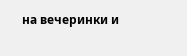на вечеринки и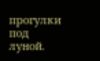прогулки под луной.